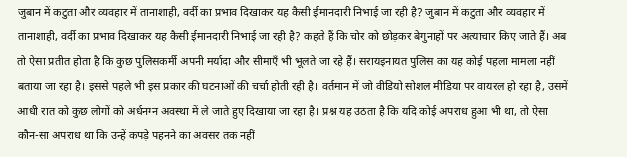जुबान में कटुता और व्यवहार में तानाशाही, वर्दी का प्रभाव दिखाकर यह कैसी ईमानदारी निभाई जा रही है? जुबान में कटुता और व्यवहार में तानाशाही, वर्दी का प्रभाव दिखाकर यह कैसी ईमानदारी निभाई जा रही है? कहते हैं कि चोर को छोड़कर बेगुनाहों पर अत्याचार किए जाते हैं। अब तो ऐसा प्रतीत होता है कि कुछ पुलिसकर्मी अपनी मर्यादा और सीमाएँ भी भूलते जा रहे हैं। सरायइनायत पुलिस का यह कोई पहला मामला नहीं बताया जा रहा है। इससे पहले भी इस प्रकार की घटनाओं की चर्चा होती रही है। वर्तमान में जो वीडियो सोशल मीडिया पर वायरल हो रहा है, उसमें आधी रात को कुछ लोगों को अर्धनग्न अवस्था में ले जाते हुए दिखाया जा रहा है। प्रश्न यह उठता है कि यदि कोई अपराध हुआ भी था, तो ऐसा कौन-सा अपराध था कि उन्हें कपड़े पहनने का अवसर तक नहीं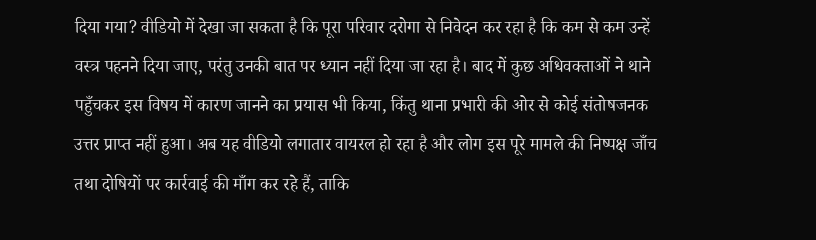दिया गया? वीडियो में देखा जा सकता है कि पूरा परिवार दरोगा से निवेदन कर रहा है कि कम से कम उन्हें वस्त्र पहनने दिया जाए, परंतु उनकी बात पर ध्यान नहीं दिया जा रहा है। बाद में कुछ अधिवक्ताओं ने थाने पहुँचकर इस विषय में कारण जानने का प्रयास भी किया, किंतु थाना प्रभारी की ओर से कोई संतोषजनक उत्तर प्राप्त नहीं हुआ। अब यह वीडियो लगातार वायरल हो रहा है और लोग इस पूरे मामले की निष्पक्ष जाँच तथा दोषियों पर कार्रवाई की माँग कर रहे हैं, ताकि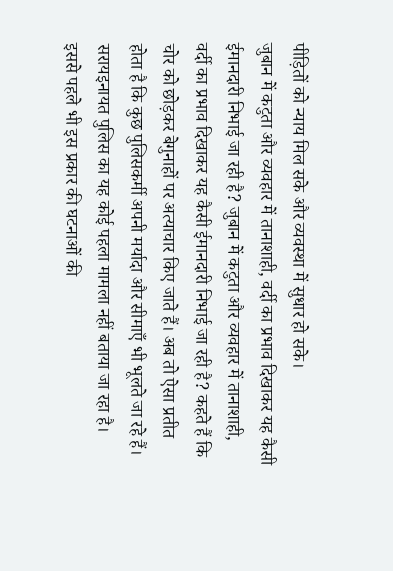पीड़ितों को न्याय मिल सके और व्यवस्था में सुधार हो सके।
जुबान में कटुता और व्यवहार में तानाशाही, वर्दी का प्रभाव दिखाकर यह कैसी ईमानदारी निभाई जा रही है? जुबान में कटुता और व्यवहार में तानाशाही, वर्दी का प्रभाव दिखाकर यह कैसी ईमानदारी निभाई जा रही है? कहते हैं कि चोर को छोड़कर बेगुनाहों पर अत्याचार किए जाते हैं। अब तो ऐसा प्रतीत होता है कि कुछ पुलिसकर्मी अपनी मर्यादा और सीमाएँ भी भूलते जा रहे हैं। सरायइनायत पुलिस का यह कोई पहला मामला नहीं बताया जा रहा है। इससे पहले भी इस प्रकार की घटनाओं की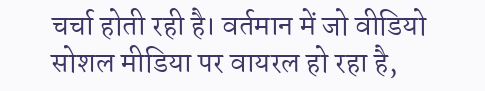चर्चा होती रही है। वर्तमान में जो वीडियो सोशल मीडिया पर वायरल हो रहा है,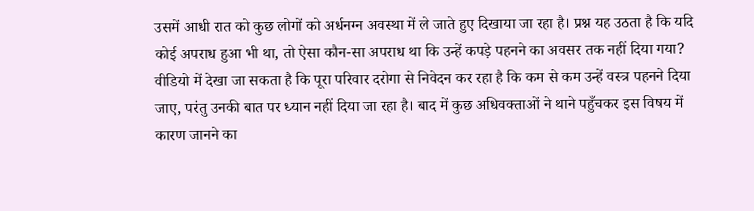उसमें आधी रात को कुछ लोगों को अर्धनग्न अवस्था में ले जाते हुए दिखाया जा रहा है। प्रश्न यह उठता है कि यदि कोई अपराध हुआ भी था, तो ऐसा कौन-सा अपराध था कि उन्हें कपड़े पहनने का अवसर तक नहीं दिया गया? वीडियो में देखा जा सकता है कि पूरा परिवार दरोगा से निवेदन कर रहा है कि कम से कम उन्हें वस्त्र पहनने दिया जाए, परंतु उनकी बात पर ध्यान नहीं दिया जा रहा है। बाद में कुछ अधिवक्ताओं ने थाने पहुँचकर इस विषय में कारण जानने का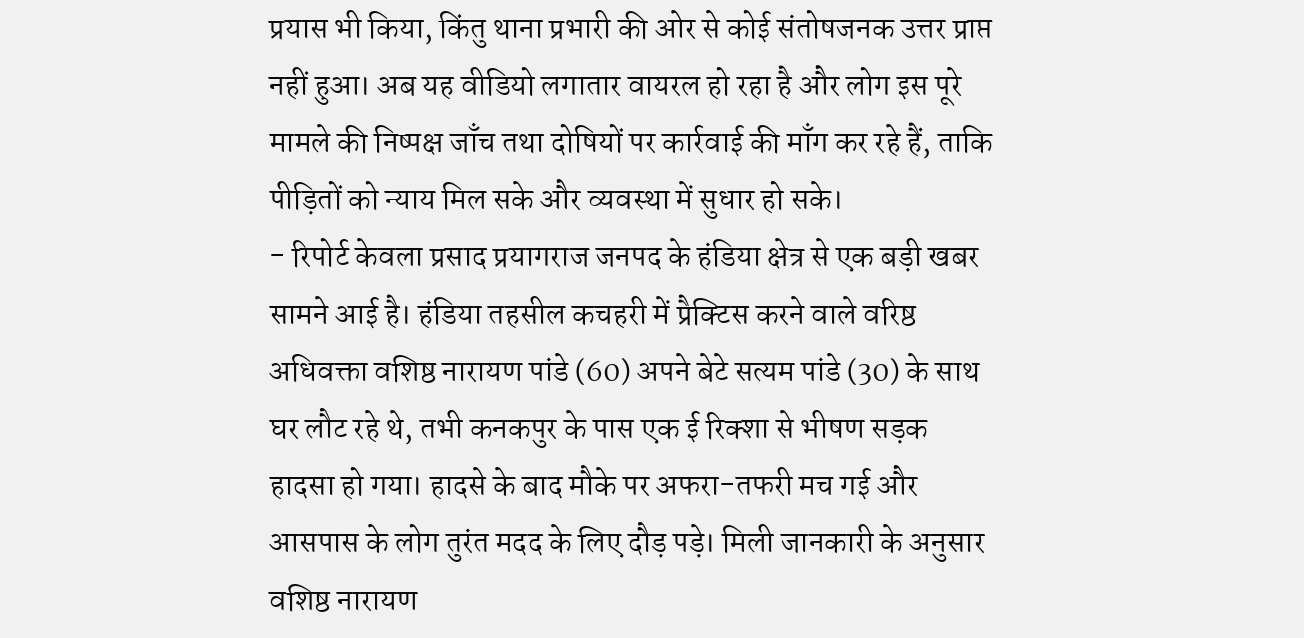प्रयास भी किया, किंतु थाना प्रभारी की ओर से कोई संतोषजनक उत्तर प्राप्त नहीं हुआ। अब यह वीडियो लगातार वायरल हो रहा है और लोग इस पूरे मामले की निष्पक्ष जाँच तथा दोषियों पर कार्रवाई की माँग कर रहे हैं, ताकि पीड़ितों को न्याय मिल सके और व्यवस्था में सुधार हो सके।
- रिपोर्ट केवला प्रसाद प्रयागराज जनपद के हंडिया क्षेत्र से एक बड़ी खबर सामने आई है। हंडिया तहसील कचहरी में प्रैक्टिस करने वाले वरिष्ठ अधिवक्ता वशिष्ठ नारायण पांडे (60) अपने बेटे सत्यम पांडे (30) के साथ घर लौट रहे थे, तभी कनकपुर के पास एक ई रिक्शा से भीषण सड़क हादसा हो गया। हादसे के बाद मौके पर अफरा-तफरी मच गई और आसपास के लोग तुरंत मदद के लिए दौड़ पड़े। मिली जानकारी के अनुसार वशिष्ठ नारायण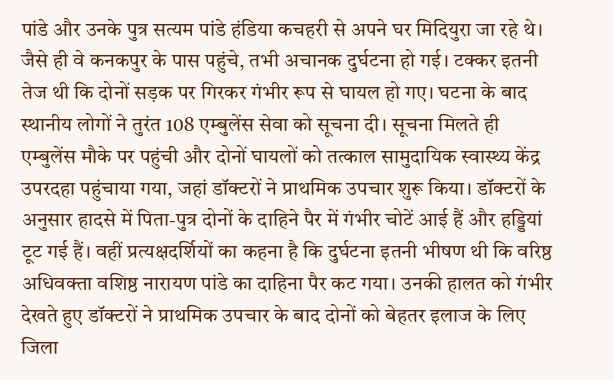पांडे और उनके पुत्र सत्यम पांडे हंडिया कचहरी से अपने घर मिदियुरा जा रहे थे। जैसे ही वे कनकपुर के पास पहुंचे, तभी अचानक दुर्घटना हो गई। टक्कर इतनी तेज थी कि दोनों सड़क पर गिरकर गंभीर रूप से घायल हो गए। घटना के बाद स्थानीय लोगों ने तुरंत 108 एम्बुलेंस सेवा को सूचना दी। सूचना मिलते ही एम्बुलेंस मौके पर पहुंची और दोनों घायलों को तत्काल सामुदायिक स्वास्थ्य केंद्र उपरदहा पहुंचाया गया, जहां डॉक्टरों ने प्राथमिक उपचार शुरू किया। डॉक्टरों के अनुसार हादसे में पिता-पुत्र दोनों के दाहिने पैर में गंभीर चोटें आई हैं और हड्डियां टूट गई हैं। वहीं प्रत्यक्षदर्शियों का कहना है कि दुर्घटना इतनी भीषण थी कि वरिष्ठ अधिवक्ता वशिष्ठ नारायण पांडे का दाहिना पैर कट गया। उनकी हालत को गंभीर देखते हुए डॉक्टरों ने प्राथमिक उपचार के बाद दोनों को बेहतर इलाज के लिए जिला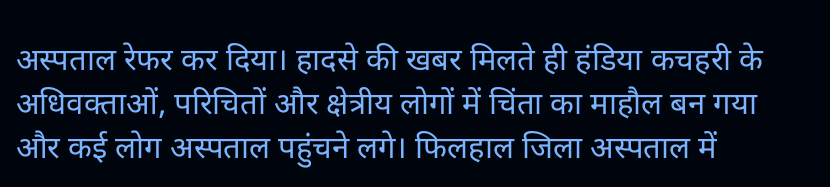अस्पताल रेफर कर दिया। हादसे की खबर मिलते ही हंडिया कचहरी के अधिवक्ताओं, परिचितों और क्षेत्रीय लोगों में चिंता का माहौल बन गया और कई लोग अस्पताल पहुंचने लगे। फिलहाल जिला अस्पताल में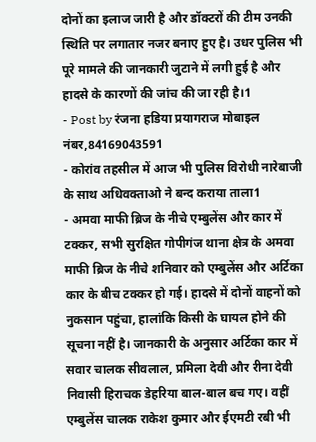दोनों का इलाज जारी है और डॉक्टरों की टीम उनकी स्थिति पर लगातार नजर बनाए हुए है। उधर पुलिस भी पूरे मामले की जानकारी जुटाने में लगी हुई है और हादसे के कारणों की जांच की जा रही है।1
- Post by रंजना हडिया प्रयागराज मोबाइल नंबर,84169043591
- कोरांव तहसील में आज भी पुलिस विरोधी नारेबाजी के साथ अधिवक्ताओ ने बन्द कराया ताला1
- अमवा माफी ब्रिज के नीचे एम्बुलेंस और कार में टक्कर, सभी सुरक्षित गोपीगंज थाना क्षेत्र के अमवा माफी ब्रिज के नीचे शनिवार को एम्बुलेंस और अर्टिका कार के बीच टक्कर हो गई। हादसे में दोनों वाहनों को नुकसान पहुंचा, हालांकि किसी के घायल होने की सूचना नहीं है। जानकारी के अनुसार अर्टिका कार में सवार चालक सीवलाल, प्रमिला देवी और रीना देवी निवासी हिराचक डेहरिया बाल-बाल बच गए। वहीं एम्बुलेंस चालक राकेश कुमार और ईएमटी रबी भी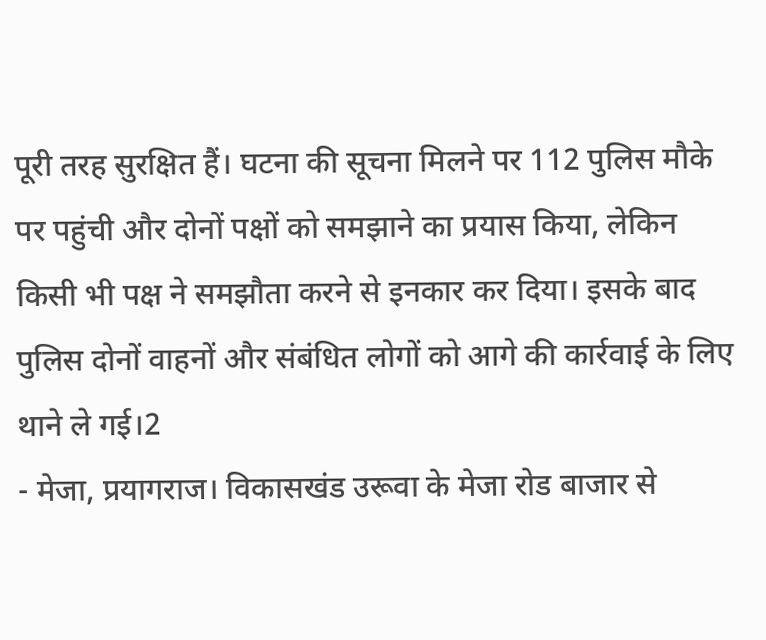पूरी तरह सुरक्षित हैं। घटना की सूचना मिलने पर 112 पुलिस मौके पर पहुंची और दोनों पक्षों को समझाने का प्रयास किया, लेकिन किसी भी पक्ष ने समझौता करने से इनकार कर दिया। इसके बाद पुलिस दोनों वाहनों और संबंधित लोगों को आगे की कार्रवाई के लिए थाने ले गई।2
- मेजा, प्रयागराज। विकासखंड उरूवा के मेजा रोड बाजार से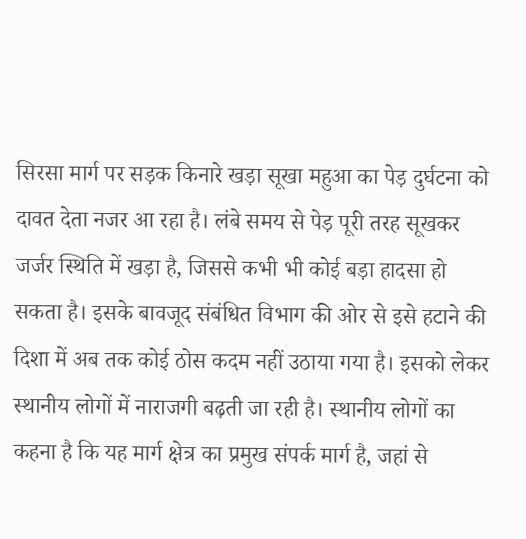सिरसा मार्ग पर सड़क किनारे खड़ा सूखा महुआ का पेड़ दुर्घटना को दावत देता नजर आ रहा है। लंबे समय से पेड़ पूरी तरह सूखकर जर्जर स्थिति में खड़ा है, जिससे कभी भी कोई बड़ा हादसा हो सकता है। इसके बावजूद संबंधित विभाग की ओर से इसे हटाने की दिशा में अब तक कोई ठोस कदम नहीं उठाया गया है। इसको लेकर स्थानीय लोगों में नाराजगी बढ़ती जा रही है। स्थानीय लोगों का कहना है कि यह मार्ग क्षेत्र का प्रमुख संपर्क मार्ग है, जहां से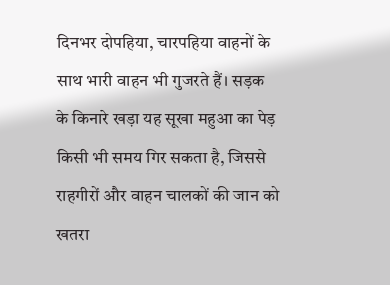दिनभर दोपहिया, चारपहिया वाहनों के साथ भारी वाहन भी गुजरते हैं। सड़क के किनारे खड़ा यह सूखा महुआ का पेड़ किसी भी समय गिर सकता है, जिससे राहगीरों और वाहन चालकों की जान को खतरा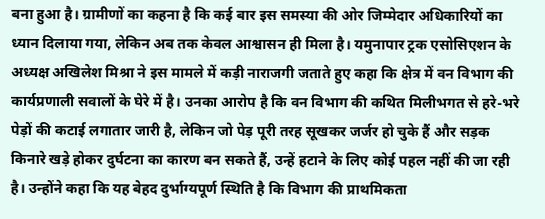बना हुआ है। ग्रामीणों का कहना है कि कई बार इस समस्या की ओर जिम्मेदार अधिकारियों का ध्यान दिलाया गया, लेकिन अब तक केवल आश्वासन ही मिला है। यमुनापार ट्रक एसोसिएशन के अध्यक्ष अखिलेश मिश्रा ने इस मामले में कड़ी नाराजगी जताते हुए कहा कि क्षेत्र में वन विभाग की कार्यप्रणाली सवालों के घेरे में है। उनका आरोप है कि वन विभाग की कथित मिलीभगत से हरे-भरे पेड़ों की कटाई लगातार जारी है, लेकिन जो पेड़ पूरी तरह सूखकर जर्जर हो चुके हैं और सड़क किनारे खड़े होकर दुर्घटना का कारण बन सकते हैं, उन्हें हटाने के लिए कोई पहल नहीं की जा रही है। उन्होंने कहा कि यह बेहद दुर्भाग्यपूर्ण स्थिति है कि विभाग की प्राथमिकता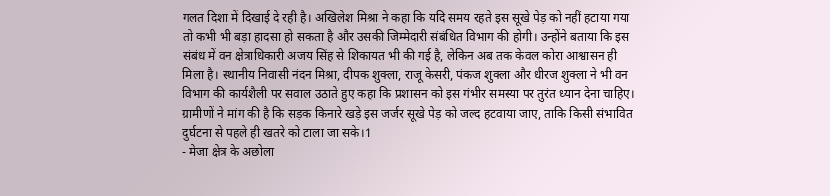गलत दिशा में दिखाई दे रही है। अखिलेश मिश्रा ने कहा कि यदि समय रहते इस सूखे पेड़ को नहीं हटाया गया तो कभी भी बड़ा हादसा हो सकता है और उसकी जिम्मेदारी संबंधित विभाग की होगी। उन्होंने बताया कि इस संबंध में वन क्षेत्राधिकारी अजय सिंह से शिकायत भी की गई है, लेकिन अब तक केवल कोरा आश्वासन ही मिला है। स्थानीय निवासी नंदन मिश्रा, दीपक शुक्ला, राजू केसरी, पंकज शुक्ला और धीरज शुक्ला ने भी वन विभाग की कार्यशैली पर सवाल उठाते हुए कहा कि प्रशासन को इस गंभीर समस्या पर तुरंत ध्यान देना चाहिए। ग्रामीणों ने मांग की है कि सड़क किनारे खड़े इस जर्जर सूखे पेड़ को जल्द हटवाया जाए, ताकि किसी संभावित दुर्घटना से पहले ही खतरे को टाला जा सके।1
- मेजा क्षेत्र के अछोला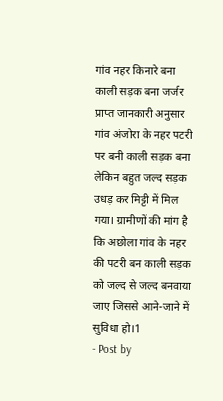गांव नहर किनारे बना काली सड़क बना जर्जर प्राप्त जानकारी अनुसार गांव अंजोरा के नहर पटरी पर बनी काली सड़क बना लेकिन बहुत जल्द सड़क उधड़ कर मिट्टी में मिल गया। ग्रामीणों की मांग है कि अछोला गांव के नहर की पटरी बन काली सड़क को जल्द से जल्द बनवाया जाए जिससे आने-जाने में सुविधा हो।1
- Post by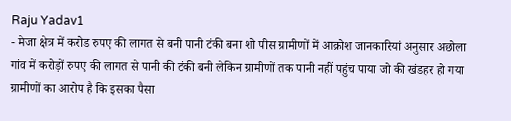Raju Yadav1
- मेजा क्षेत्र में करोड रुपए की लागत से बनी पानी टंकी बना शो पीस ग्रामीणों में आक्रोश जानकारियां अनुसार अछोला गांव में करोड़ों रुपए की लागत से पानी की टंकी बनी लेकिन ग्रामीणों तक पानी नहीं पहुंच पाया जो की खंडहर हो गया ग्रामीणों का आरोप है कि इसका पैसा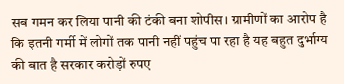सब गमन कर लिया पानी की टंकी बना शोपीस। ग्रामीणों का आरोप है कि इतनी गर्मी में लोगों तक पानी नहीं पहुंच पा रहा है यह बहुत दुर्भाग्य की बात है सरकार करोड़ों रुपए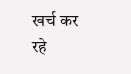खर्च कर रहे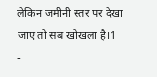लेकिन जमीनी स्तर पर देखा जाए तो सब खोखला है।1
-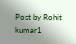Post by Rohit kumar1